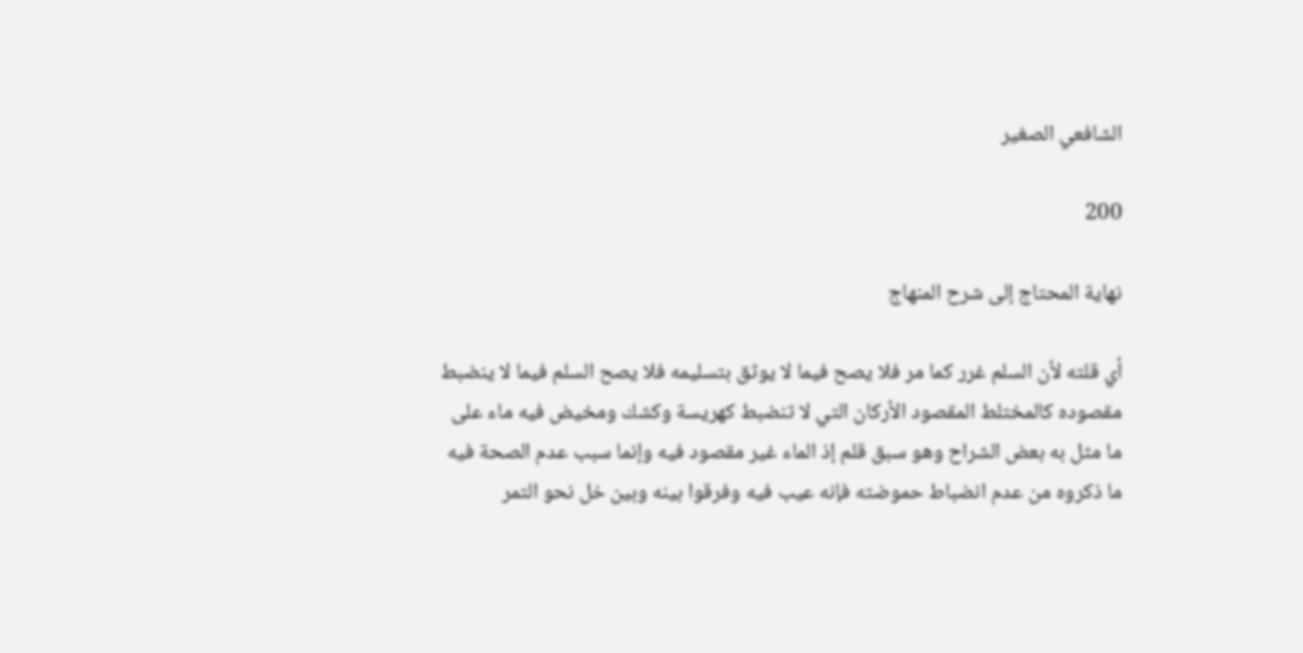الشافعي الصغير

200

نهاية المحتاج إلى شرح المنهاج

أي قلته لأن السلم غرر كما مر فلا يصح فيما لا يوثق بتسليمه فلا يصح السلم فيما لا ينضبط مقصوده كالمختلط المقصود الأركان التي لا تنضبط كهريسة وكشك ومخيض فيه ماء على ما مثل به بعض الشراح وهو سبق قلم إذ الماء غير مقصود فيه وإنما سبب عدم الصحة فيه ما ذكروه من عدم انضباط حموضته فإنه عيب فيه وفرقوا بينه وبين خل نحو التمر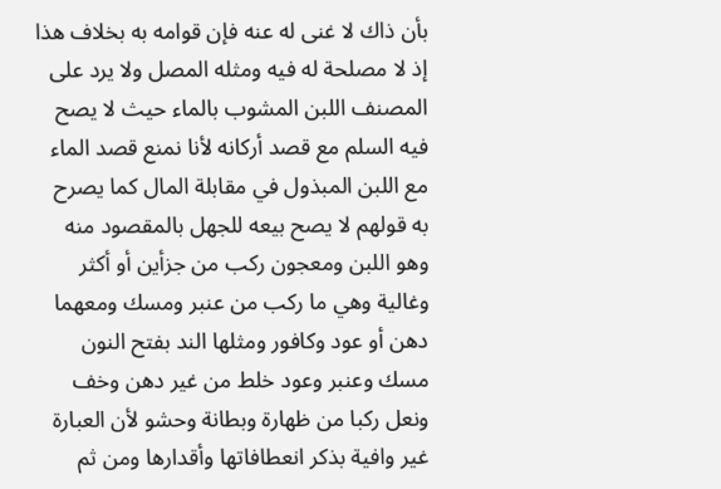بأن ذاك لا غنى له عنه فإن قوامه به بخلاف هذا إذ لا مصلحة له فيه ومثله المصل ولا يرد على المصنف اللبن المشوب بالماء حيث لا يصح فيه السلم مع قصد أركانه لأنا نمنع قصد الماء مع اللبن المبذول في مقابلة المال كما يصرح به قولهم لا يصح بيعه للجهل بالمقصود منه وهو اللبن ومعجون ركب من جزأين أو أكثر وغالية وهي ما ركب من عنبر ومسك ومعهما دهن أو عود وكافور ومثلها الند بفتح النون مسك وعنبر وعود خلط من غير دهن وخف ونعل ركبا من ظهارة وبطانة وحشو لأن العبارة غير وافية بذكر انعطافاتها وأقدارها ومن ثم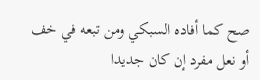صح كما أفاده السبكي ومن تبعه في خف أو نعل مفرد إن كان جديدا